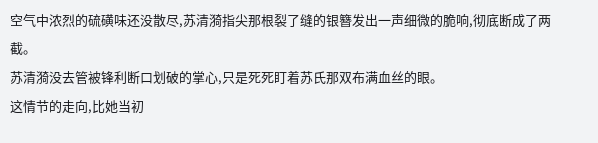空气中浓烈的硫磺味还没散尽,苏清漪指尖那根裂了缝的银簪发出一声细微的脆响,彻底断成了两截。
苏清漪没去管被锋利断口划破的掌心,只是死死盯着苏氏那双布满血丝的眼。
这情节的走向,比她当初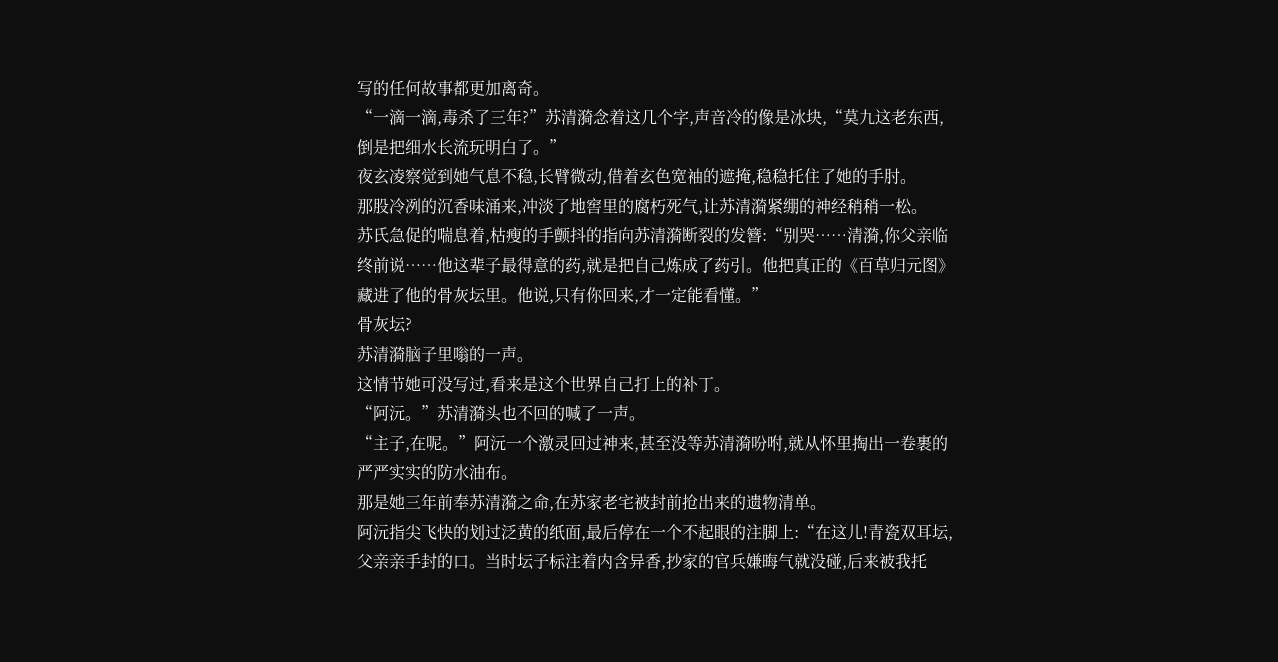写的任何故事都更加离奇。
“一滴一滴,毒杀了三年?”苏清漪念着这几个字,声音冷的像是冰块,“莫九这老东西,倒是把细水长流玩明白了。”
夜玄凌察觉到她气息不稳,长臂微动,借着玄色宽袖的遮掩,稳稳托住了她的手肘。
那股冷冽的沉香味涌来,冲淡了地窖里的腐朽死气,让苏清漪紧绷的神经稍稍一松。
苏氏急促的喘息着,枯瘦的手颤抖的指向苏清漪断裂的发簪:“别哭……清漪,你父亲临终前说……他这辈子最得意的药,就是把自己炼成了药引。他把真正的《百草归元图》藏进了他的骨灰坛里。他说,只有你回来,才一定能看懂。”
骨灰坛?
苏清漪脑子里嗡的一声。
这情节她可没写过,看来是这个世界自己打上的补丁。
“阿沅。”苏清漪头也不回的喊了一声。
“主子,在呢。”阿沅一个激灵回过神来,甚至没等苏清漪吩咐,就从怀里掏出一卷裹的严严实实的防水油布。
那是她三年前奉苏清漪之命,在苏家老宅被封前抢出来的遗物清单。
阿沅指尖飞快的划过泛黄的纸面,最后停在一个不起眼的注脚上:“在这儿!青瓷双耳坛,父亲亲手封的口。当时坛子标注着内含异香,抄家的官兵嫌晦气就没碰,后来被我托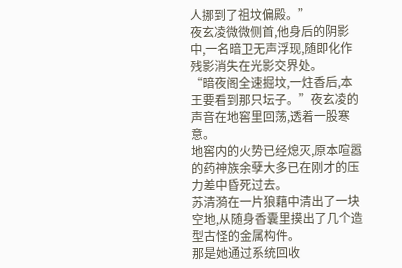人挪到了祖坟偏殿。”
夜玄凌微微侧首,他身后的阴影中,一名暗卫无声浮现,随即化作残影消失在光影交界处。
“暗夜阁全速掘坟,一炷香后,本王要看到那只坛子。”夜玄凌的声音在地窖里回荡,透着一股寒意。
地窖内的火势已经熄灭,原本喧嚣的药神族余孽大多已在刚才的压力差中昏死过去。
苏清漪在一片狼藉中清出了一块空地,从随身香囊里摸出了几个造型古怪的金属构件。
那是她通过系统回收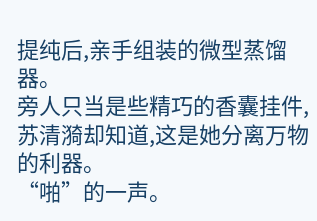提纯后,亲手组装的微型蒸馏器。
旁人只当是些精巧的香囊挂件,苏清漪却知道,这是她分离万物的利器。
“啪”的一声。